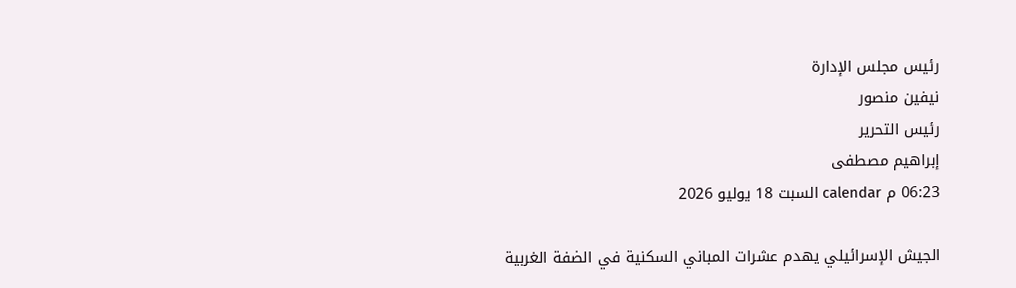رئيس مجلس الإدارة
نيفين منصور
رئيس التحرير
إبراهيم مصطفى
06:23 م calendar السبت 18 يوليو 2026

الجيش الإسرائيلي يهدم عشرات المباني السكنية في الضفة الغربية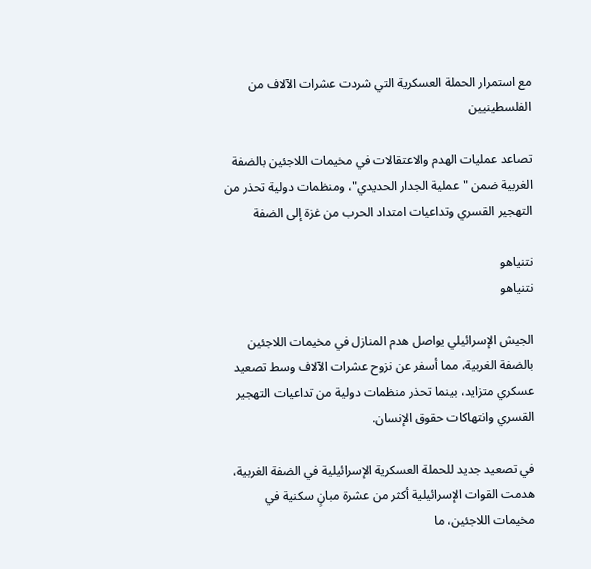مع استمرار الحملة العسكرية التي شردت عشرات الآلاف من الفلسطينيين

تصاعد عمليات الهدم والاعتقالات في مخيمات اللاجئين بالضفة الغربية ضمن "عملية الجدار الحديدي"، ومنظمات دولية تحذر من التهجير القسري وتداعيات امتداد الحرب من غزة إلى الضفة

نتنياهو
نتنياهو

الجيش الإسرائيلي يواصل هدم المنازل في مخيمات اللاجئين بالضفة الغربية، مما أسفر عن نزوح عشرات الآلاف وسط تصعيد عسكري متزايد، بينما تحذر منظمات دولية من تداعيات التهجير القسري وانتهاكات حقوق الإنسان.

في تصعيد جديد للحملة العسكرية الإسرائيلية في الضفة الغربية، هدمت القوات الإسرائيلية أكثر من عشرة مبانٍ سكنية في مخيمات اللاجئين، ما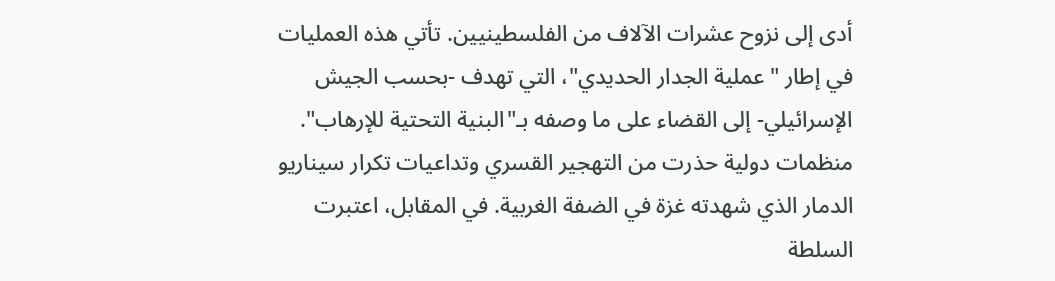أدى إلى نزوح عشرات الآلاف من الفلسطينيين. تأتي هذه العمليات في إطار "عملية الجدار الحديدي"، التي تهدف -بحسب الجيش الإسرائيلي- إلى القضاء على ما وصفه بـ"البنية التحتية للإرهاب". منظمات دولية حذرت من التهجير القسري وتداعيات تكرار سيناريو الدمار الذي شهدته غزة في الضفة الغربية. في المقابل، اعتبرت السلطة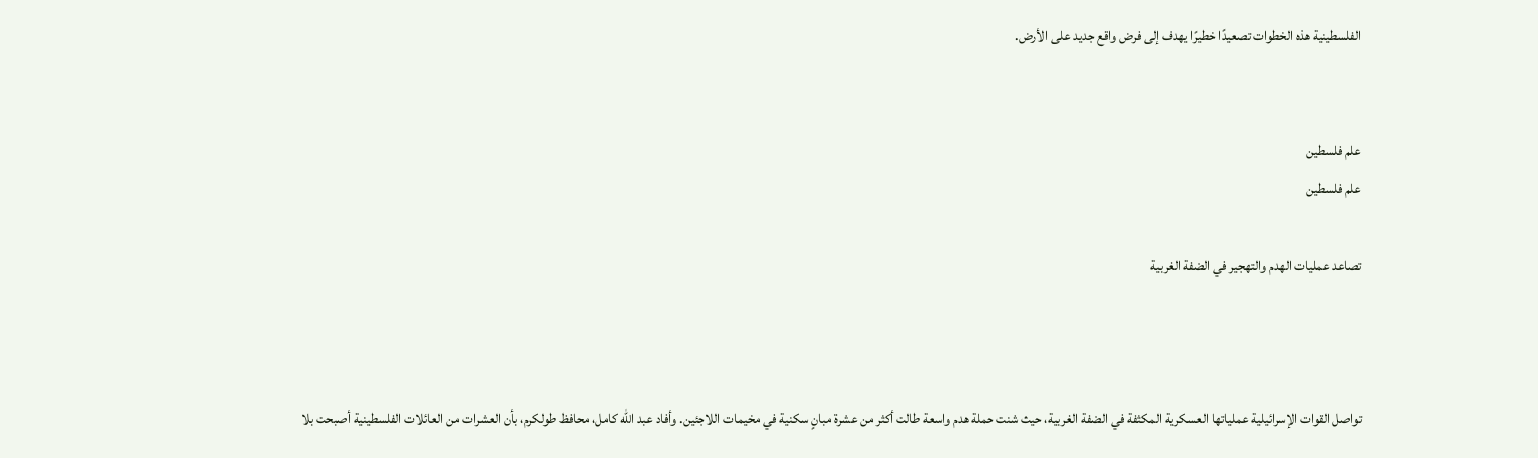الفلسطينية هذه الخطوات تصعيدًا خطيرًا يهدف إلى فرض واقع جديد على الأرض.


علم فلسطين
علم فلسطين

تصاعد عمليات الهدم والتهجير في الضفة الغربية



تواصل القوات الإسرائيلية عملياتها العسكرية المكثفة في الضفة الغربية، حيث شنت حملة هدم واسعة طالت أكثر من عشرة مبانٍ سكنية في مخيمات اللاجئين. وأفاد عبد الله كامل، محافظ طولكرم، بأن العشرات من العائلات الفلسطينية أصبحت بلا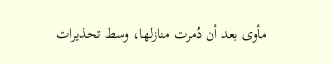مأوى بعد أن دُمرت منازلها، وسط تحذيرات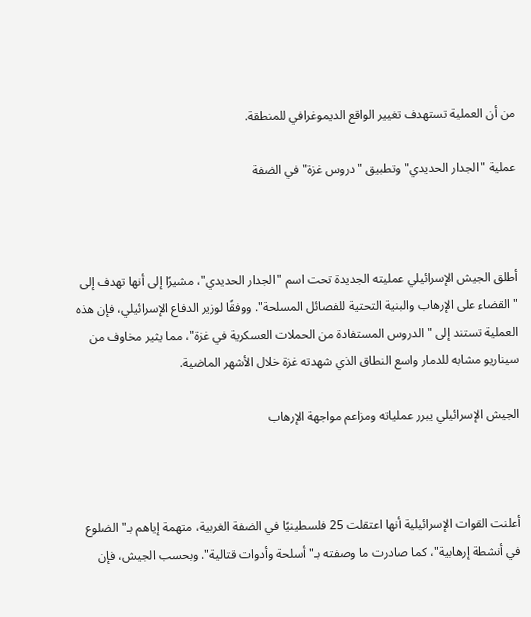من أن العملية تستهدف تغيير الواقع الديموغرافي للمنطقة.

عملية "الجدار الحديدي" وتطبيق "دروس غزة" في الضفة



أطلق الجيش الإسرائيلي عمليته الجديدة تحت اسم "الجدار الحديدي"، مشيرًا إلى أنها تهدف إلى "القضاء على الإرهاب والبنية التحتية للفصائل المسلحة". ووفقًا لوزير الدفاع الإسرائيلي، فإن هذه العملية تستند إلى "الدروس المستفادة من الحملات العسكرية في غزة"، مما يثير مخاوف من سيناريو مشابه للدمار واسع النطاق الذي شهدته غزة خلال الأشهر الماضية.

الجيش الإسرائيلي يبرر عملياته ومزاعم مواجهة الإرهاب



أعلنت القوات الإسرائيلية أنها اعتقلت 25 فلسطينيًا في الضفة الغربية، متهمة إياهم بـ"الضلوع في أنشطة إرهابية"، كما صادرت ما وصفته بـ"أسلحة وأدوات قتالية". وبحسب الجيش، فإن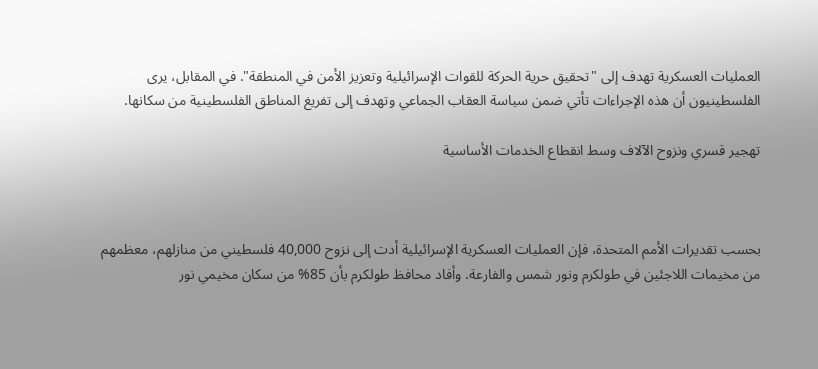العمليات العسكرية تهدف إلى "تحقيق حرية الحركة للقوات الإسرائيلية وتعزيز الأمن في المنطقة". في المقابل، يرى الفلسطينيون أن هذه الإجراءات تأتي ضمن سياسة العقاب الجماعي وتهدف إلى تفريغ المناطق الفلسطينية من سكانها.

تهجير قسري ونزوح الآلاف وسط انقطاع الخدمات الأساسية



بحسب تقديرات الأمم المتحدة، فإن العمليات العسكرية الإسرائيلية أدت إلى نزوح 40,000 فلسطيني من منازلهم، معظمهم من مخيمات اللاجئين في طولكرم ونور شمس والفارعة. وأفاد محافظ طولكرم بأن 85% من سكان مخيمي نور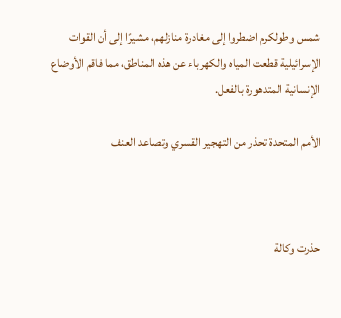شمس وطولكرم اضطروا إلى مغادرة منازلهم، مشيرًا إلى أن القوات الإسرائيلية قطعت المياه والكهرباء عن هذه المناطق، مما فاقم الأوضاع الإنسانية المتدهورة بالفعل.

الأمم المتحدة تحذر من التهجير القسري وتصاعد العنف



حذرت وكالة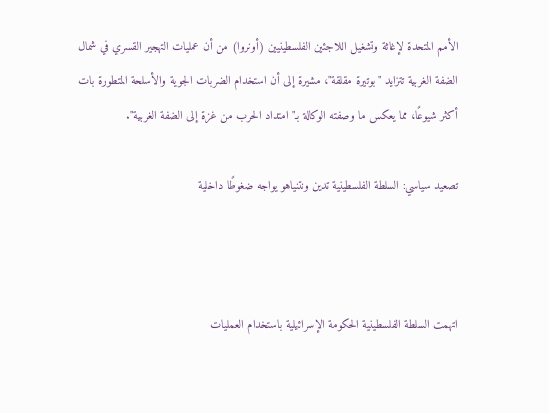الأمم المتحدة لإغاثة وتشغيل اللاجئين الفلسطينيين (أونروا) من أن عمليات التهجير القسري في شمال الضفة الغربية تتزايد "بوتيرة مقلقة"، مشيرة إلى أن استخدام الضربات الجوية والأسلحة المتطورة بات أكثر شيوعًا، مما يعكس ما وصفته الوكالة بـ"امتداد الحرب من غزة إلى الضفة الغربية".

تصعيد سياسي: السلطة الفلسطينية تدين ونتنياهو يواجه ضغوطًا داخلية



اتهمت السلطة الفلسطينية الحكومة الإسرائيلية باستخدام العمليات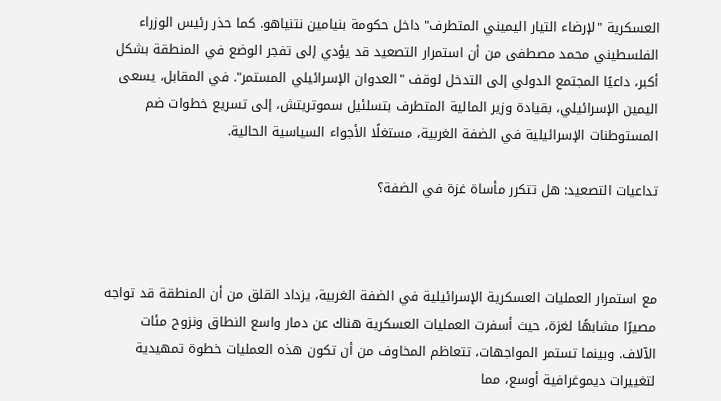العسكرية "لإرضاء التيار اليميني المتطرف" داخل حكومة بنيامين نتنياهو. كما حذر رئيس الوزراء الفلسطيني محمد مصطفى من أن استمرار التصعيد قد يؤدي إلى تفجر الوضع في المنطقة بشكل أكبر، داعيًا المجتمع الدولي إلى التدخل لوقف "العدوان الإسرائيلي المستمر". في المقابل، يسعى اليمين الإسرائيلي، بقيادة وزير المالية المتطرف بتسلئيل سموتريتش، إلى تسريع خطوات ضم المستوطنات الإسرائيلية في الضفة الغربية، مستغلًا الأجواء السياسية الحالية.

تداعيات التصعيد: هل تتكرر مأساة غزة في الضفة؟



مع استمرار العمليات العسكرية الإسرائيلية في الضفة الغربية، يزداد القلق من أن المنطقة قد تواجه مصيرًا مشابهًا لغزة، حيث أسفرت العمليات العسكرية هناك عن دمار واسع النطاق ونزوح مئات الآلاف. وبينما تستمر المواجهات، تتعاظم المخاوف من أن تكون هذه العمليات خطوة تمهيدية لتغييرات ديموغرافية أوسع، مما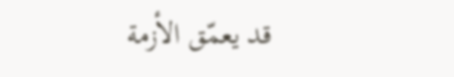قد يعمّق الأزمة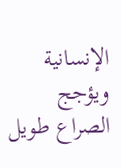الإنسانية ويؤجج الصراع طويل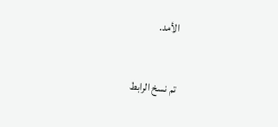الأمد.

تم نسخ الرابط